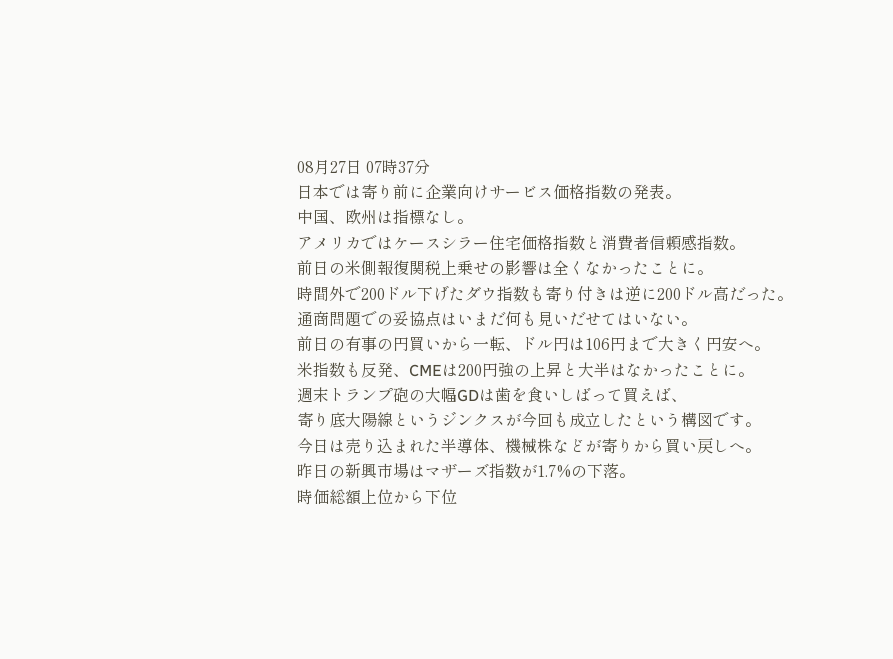08月27日 07時37分
日本では寄り前に企業向けサービス価格指数の発表。
中国、欧州は指標なし。
アメリカではケースシラー住宅価格指数と消費者信頼感指数。
前日の米側報復関税上乗せの影響は全くなかったことに。
時間外で200ドル下げたダウ指数も寄り付きは逆に200ドル高だった。
通商問題での妥協点はいまだ何も見いだせてはいない。
前日の有事の円買いから一転、ドル円は106円まで大きく円安へ。
米指数も反発、CMEは200円強の上昇と大半はなかったことに。
週末トランプ砲の大幅GDは歯を食いしばって買えば、
寄り底大陽線というジンクスが今回も成立したという構図です。
今日は売り込まれた半導体、機械株などが寄りから買い戻しへ。
昨日の新興市場はマザーズ指数が1.7%の下落。
時価総額上位から下位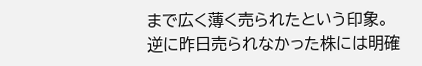まで広く薄く売られたという印象。
逆に昨日売られなかった株には明確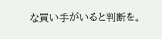な買い手がいると判断を。